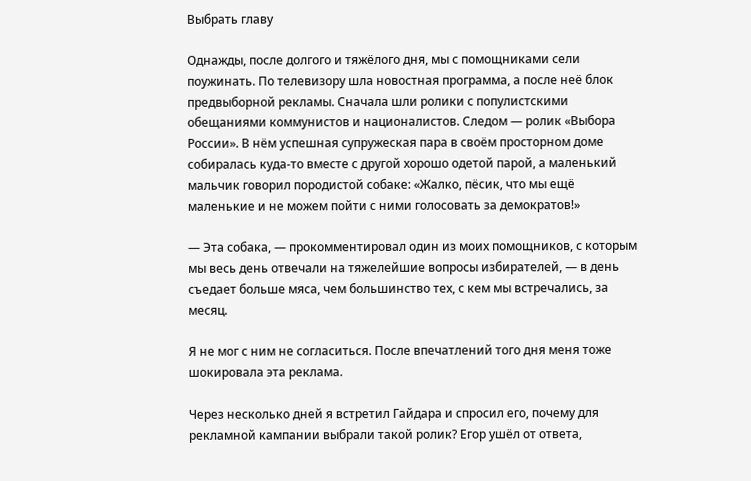Выбрать главу

Однажды, после долгого и тяжёлого дня, мы с помощниками сели поужинать. По телевизору шла новостная программа, а после неё блок предвыборной рекламы. Сначала шли ролики с популистскими обещаниями коммунистов и националистов. Следом — ролик «Выбора России». В нём успешная супружеская пара в своём просторном доме собиралась куда-то вместе с другой хорошо одетой парой, а маленький мальчик говорил породистой собаке: «Жалко, пёсик, что мы ещё маленькие и не можем пойти с ними голосовать за демократов!»

— Эта собака, — прокомментировал один из моих помощников, с которым мы весь день отвечали на тяжелейшие вопросы избирателей, — в день съедает больше мяса, чем большинство тех, с кем мы встречались, за месяц.

Я не мог с ним не согласиться. После впечатлений того дня меня тоже шокировала эта реклама.

Через несколько дней я встретил Гайдара и спросил его, почему для рекламной кампании выбрали такой ролик? Егор ушёл от ответа,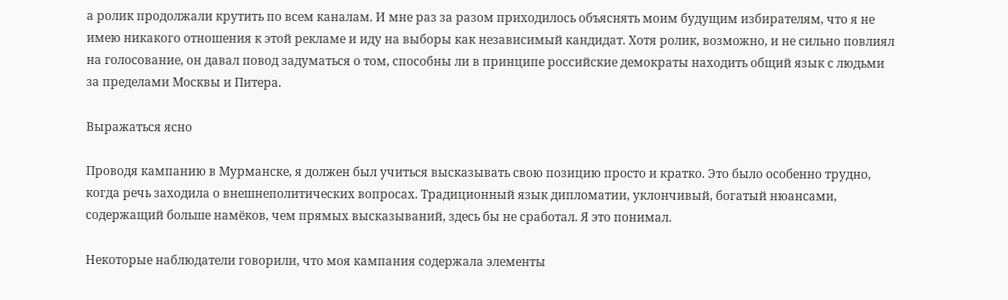а ролик продолжали крутить по всем каналам. И мне раз за разом приходилось объяснять моим будущим избирателям, что я не имею никакого отношения к этой рекламе и иду на выборы как независимый кандидат. Хотя ролик, возможно, и не сильно повлиял на голосование, он давал повод задуматься о том, способны ли в принципе российские демократы находить общий язык с людьми за пределами Москвы и Питера.

Выражаться ясно

Проводя кампанию в Мурманске, я должен был учиться высказывать свою позицию просто и кратко. Это было особенно трудно, когда речь заходила о внешнеполитических вопросах. Традиционный язык дипломатии, уклончивый, богатый нюансами, содержащий больше намёков, чем прямых высказываний, здесь бы не сработал. Я это понимал.

Некоторые наблюдатели говорили, что моя кампания содержала элементы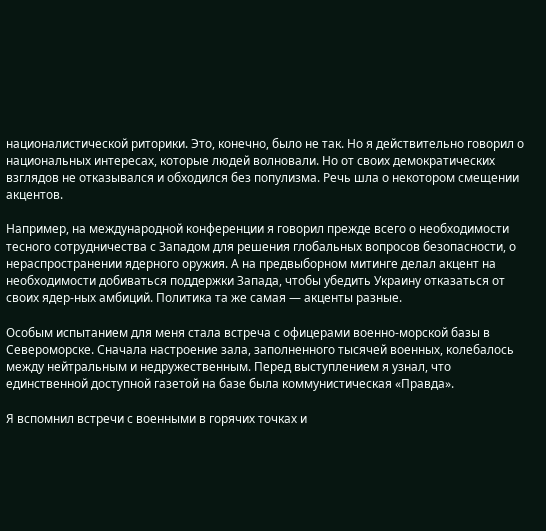националистической риторики. Это, конечно, было не так. Но я действительно говорил о национальных интересах, которые людей волновали. Но от своих демократических взглядов не отказывался и обходился без популизма. Речь шла о некотором смещении акцентов.

Например, на международной конференции я говорил прежде всего о необходимости тесного сотрудничества с Западом для решения глобальных вопросов безопасности, о нераспространении ядерного оружия. А на предвыборном митинге делал акцент на необходимости добиваться поддержки Запада, чтобы убедить Украину отказаться от своих ядер-ных амбиций. Политика та же самая — акценты разные.

Особым испытанием для меня стала встреча с офицерами военно-морской базы в Североморске. Сначала настроение зала, заполненного тысячей военных, колебалось между нейтральным и недружественным. Перед выступлением я узнал, что единственной доступной газетой на базе была коммунистическая «Правда».

Я вспомнил встречи с военными в горячих точках и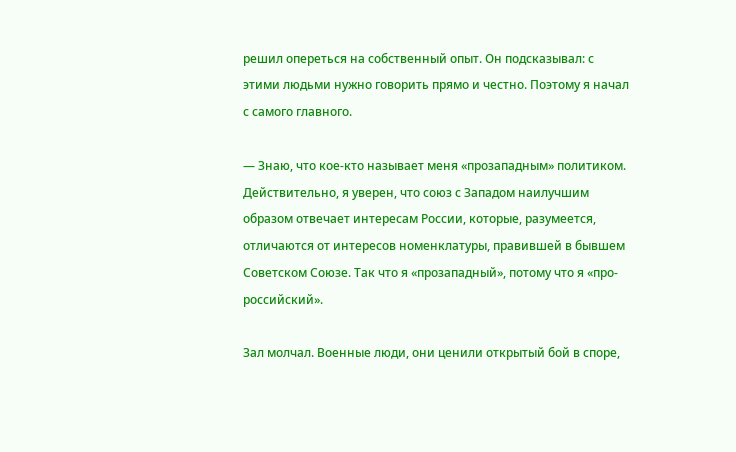решил опереться на собственный опыт. Он подсказывал: с этими людьми нужно говорить прямо и честно. Поэтому я начал с самого главного.

— Знаю, что кое-кто называет меня «прозападным» политиком. Действительно, я уверен, что союз с Западом наилучшим образом отвечает интересам России, которые, разумеется, отличаются от интересов номенклатуры, правившей в бывшем Советском Союзе. Так что я «прозападный», потому что я «про-российский».

Зал молчал. Военные люди, они ценили открытый бой в споре,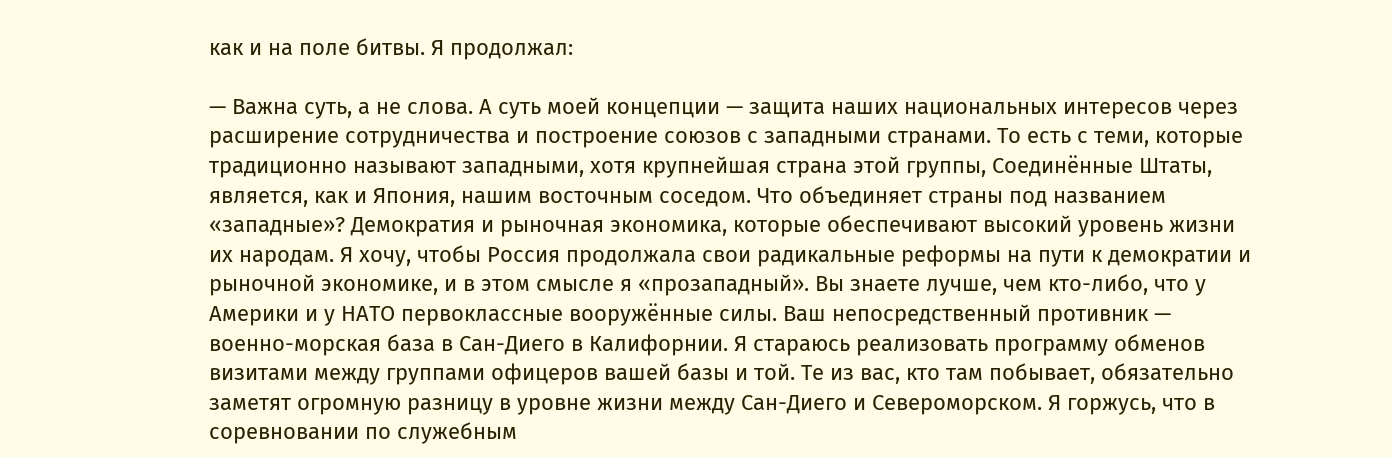как и на поле битвы. Я продолжал:

— Важна суть, а не слова. А суть моей концепции — защита наших национальных интересов через расширение сотрудничества и построение союзов с западными странами. То есть с теми, которые традиционно называют западными, хотя крупнейшая страна этой группы, Соединённые Штаты, является, как и Япония, нашим восточным соседом. Что объединяет страны под названием «западные»? Демократия и рыночная экономика, которые обеспечивают высокий уровень жизни их народам. Я хочу, чтобы Россия продолжала свои радикальные реформы на пути к демократии и рыночной экономике, и в этом смысле я «прозападный». Вы знаете лучше, чем кто-либо, что у Америки и у НАТО первоклассные вооружённые силы. Ваш непосредственный противник — военно-морская база в Сан-Диего в Калифорнии. Я стараюсь реализовать программу обменов визитами между группами офицеров вашей базы и той. Те из вас, кто там побывает, обязательно заметят огромную разницу в уровне жизни между Сан-Диего и Североморском. Я горжусь, что в соревновании по служебным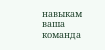навыкам ваша команда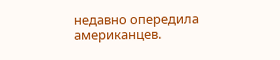недавно опередила американцев.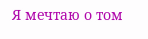Я мечтаю о том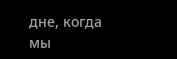дне, когда мы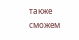также сможем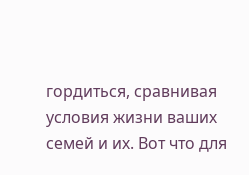гордиться, сравнивая условия жизни ваших семей и их. Вот что для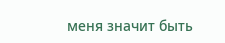меня значит быть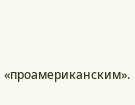«проамериканским».